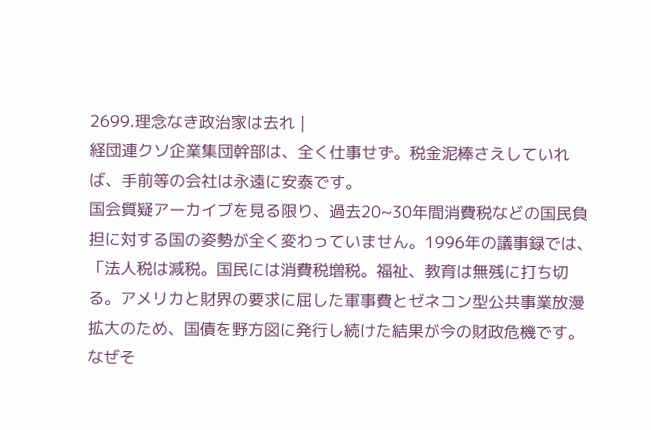2699.理念なき政治家は去れ |
経団連クソ企業集団幹部は、全く仕事せず。税金泥棒さえしていれば、手前等の会社は永遠に安泰です。
国会質疑アーカイブを見る限り、過去20~30年間消費税などの国民負担に対する国の姿勢が全く変わっていません。1996年の議事録では、「法人税は減税。国民には消費税増税。福祉、教育は無残に打ち切る。アメリカと財界の要求に屈した軍事費とゼネコン型公共事業放漫拡大のため、国債を野方図に発行し続けた結果が今の財政危機です。なぜそ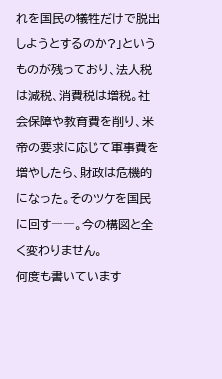れを国民の犠牲だけで脱出しようとするのか?」というものが残っており、法人税は減税、消費税は増税。社会保障や教育費を削り、米帝の要求に応じて軍事費を増やしたら、財政は危機的になった。そのツケを国民に回す――。今の構図と全く変わりません。
何度も書いています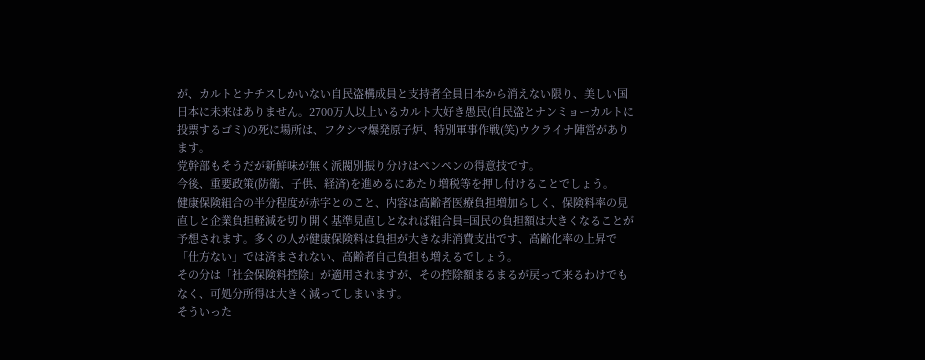が、カルトとナチスしかいない自民盗構成員と支持者全員日本から消えない限り、美しい国日本に未来はありません。2700万人以上いるカルト大好き愚民(自民盗とナンミョーカルトに投票するゴミ)の死に場所は、フクシマ爆発原子炉、特別軍事作戦(笑)ウクライナ陣営があります。
党幹部もそうだが新鮮味が無く派閥別振り分けはペンペンの得意技です。
今後、重要政策(防衛、子供、経済)を進めるにあたり増税等を押し付けることでしょう。
健康保険組合の半分程度が赤字とのこと、内容は高齢者医療負担増加らしく、保険料率の見直しと企業負担軽減を切り開く基準見直しとなれば組合員=国民の負担額は大きくなることが予想されます。多くの人が健康保険料は負担が大きな非消費支出です、高齢化率の上昇で「仕方ない」では済まされない、高齢者自己負担も増えるでしょう。
その分は「社会保険料控除」が適用されますが、その控除額まるまるが戻って来るわけでもなく、可処分所得は大きく減ってしまいます。
そういった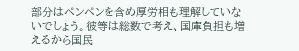部分はペンペンを含め厚労相も理解していないでしょう。彼等は総数で考え、国庫負担も増えるから国民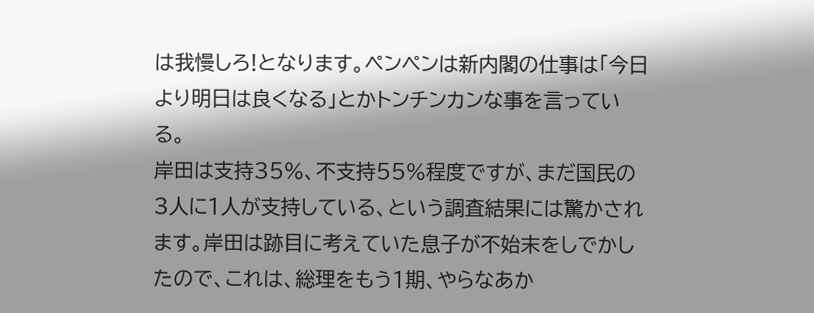は我慢しろ!となります。ペンペンは新内閣の仕事は「今日より明日は良くなる」とかトンチンカンな事を言っている。
岸田は支持35%、不支持55%程度ですが、まだ国民の3人に1人が支持している、という調査結果には驚かされます。岸田は跡目に考えていた息子が不始末をしでかしたので、これは、総理をもう1期、やらなあか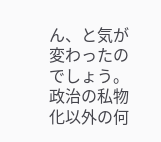ん、と気が変わったのでしょう。政治の私物化以外の何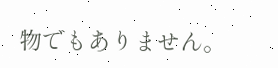物でもありません。